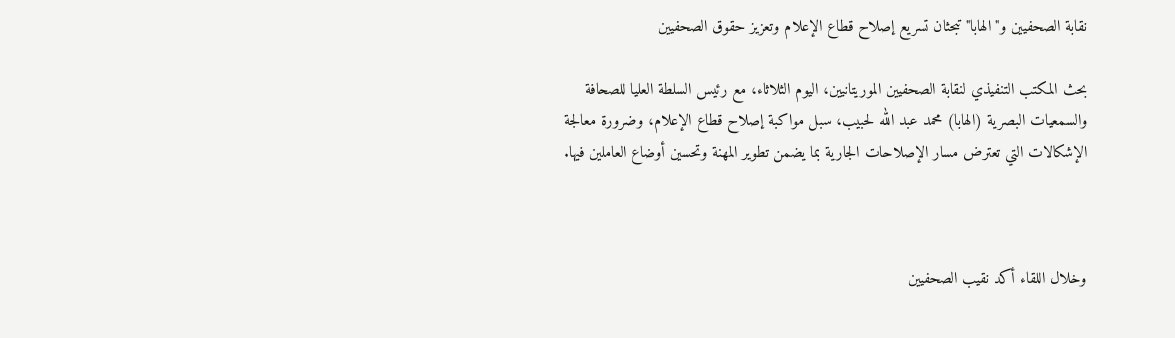نقابة الصحفيين و"الهابا" تبحثان تسريع إصلاح قطاع الإعلام وتعزيز حقوق الصحفيين

بحث المكتب التنفيذي لنقابة الصحفيين الموريتانيين، اليوم الثلاثاء، مع رئيس السلطة العليا للصحافة والسمعيات البصرية (الهابا) محمد عبد الله لحبيب، سبل مواكبة إصلاح قطاع الإعلام، وضرورة معالجة الإشكالات التي تعترض مسار الإصلاحات الجارية بما يضمن تطوير المهنة وتحسين أوضاع العاملين فيها.



وخلال اللقاء أكد نقيب الصحفيين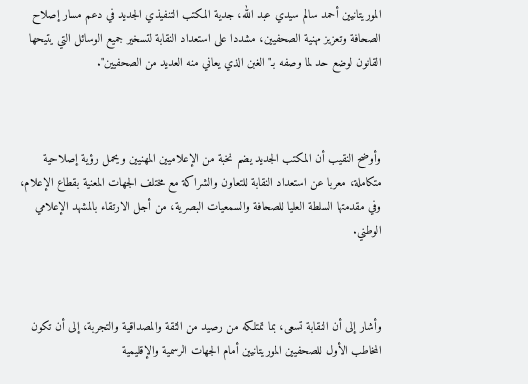الموريتانيين أحمد سالم سيدي عبد الله، جدية المكتب التنفيذي الجديد في دعم مسار إصلاح الصحافة وتعزيز مهنية الصحفيين، مشددا على استعداد النقابة لتسخير جميع الوسائل التي يتيحها القانون لوضع حد لما وصفه بـ"الغبن الذي يعاني منه العديد من الصحفيين".



وأوضح النقيب أن المكتب الجديد يضم نخبة من الإعلاميين المهنيين ويحمل رؤية إصلاحية متكاملة، معربا عن استعداد النقابة للتعاون والشراكة مع مختلف الجهات المعنية بقطاع الإعلام، وفي مقدمتها السلطة العليا للصحافة والسمعيات البصرية، من أجل الارتقاء بالمشهد الإعلامي الوطني.



وأشار إلى أن النقابة تسعى، بما تمتلكه من رصيد من الثقة والمصداقية والتجربة، إلى أن تكون المخاطب الأول للصحفيين الموريتانيين أمام الجهات الرسمية والإقليمية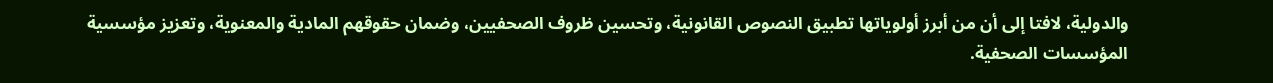والدولية، لافتا إلى أن من أبرز أولوياتها تطبيق النصوص القانونية، وتحسين ظروف الصحفيين، وضمان حقوقهم المادية والمعنوية، وتعزيز مؤسسية المؤسسات الصحفية.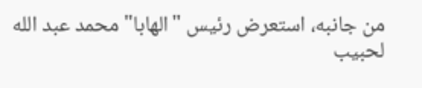من جانبه، استعرض رئيس "الهابا" محمد عبد الله لحبيب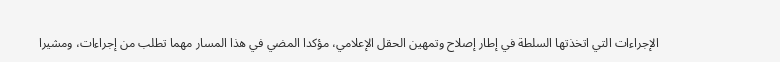الإجراءات التي اتخذتها السلطة في إطار إصلاح وتمهين الحقل الإعلامي، مؤكدا المضي في هذا المسار مهما تطلب من إجراءات، ومشيرا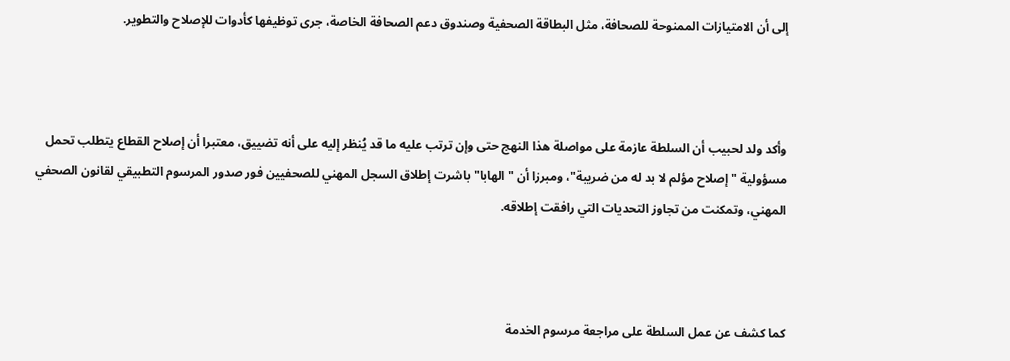إلى أن الامتيازات الممنوحة للصحافة، مثل البطاقة الصحفية وصندوق دعم الصحافة الخاصة، جرى توظيفها كأدوات للإصلاح والتطوير.



وأكد ولد لحبيب أن السلطة عازمة على مواصلة هذا النهج حتى وإن ترتب عليه ما قد يُنظر إليه على أنه تضييق، معتبرا أن إصلاح القطاع يتطلب تحمل مسؤولية "إصلاح مؤلم لا بد له من ضريبة"، ومبرزا أن "الهابا" باشرت إطلاق السجل المهني للصحفيين فور صدور المرسوم التطبيقي لقانون الصحفي المهني، وتمكنت من تجاوز التحديات التي رافقت إطلاقه.



كما كشف عن عمل السلطة على مراجعة مرسوم الخدمة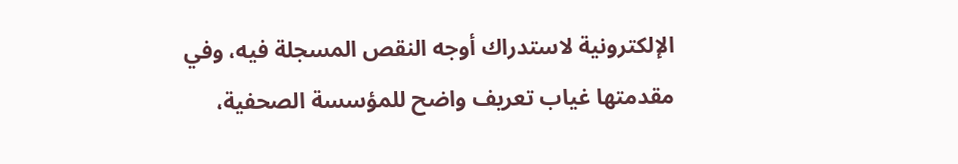الإلكترونية لاستدراك أوجه النقص المسجلة فيه، وفي مقدمتها غياب تعريف واضح للمؤسسة الصحفية،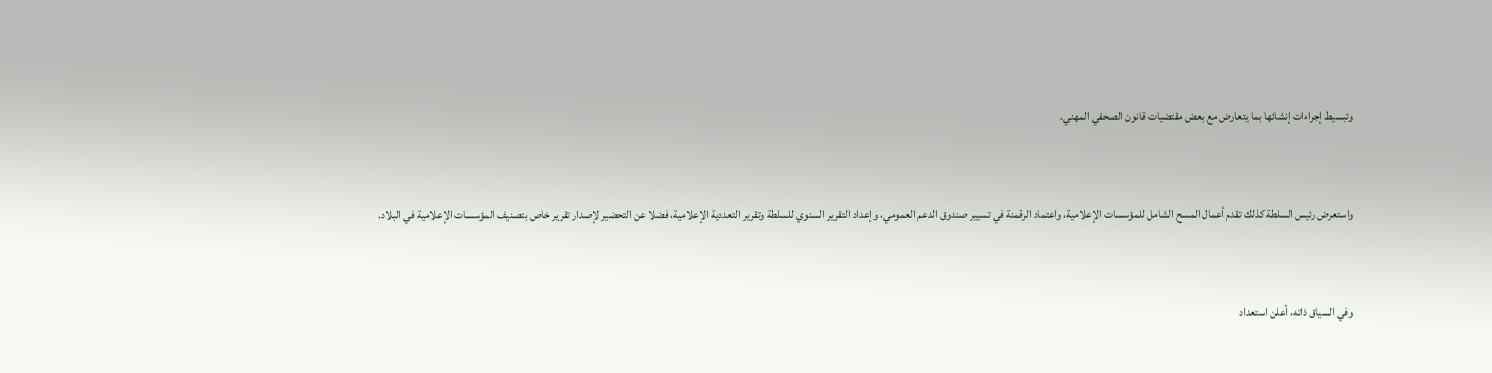وتبسيط إجراءات إنشائها بما يتعارض مع بعض مقتضيات قانون الصحفي المهني.



واستعرض رئيس السلطة كذلك تقدم أعمال المسح الشامل للمؤسسات الإعلامية، واعتماد الرقمنة في تسيير صندوق الدعم العمومي، وإعداد التقرير السنوي للسلطة وتقرير التعددية الإعلامية، فضلا عن التحضير لإصدار تقرير خاص بتصنيف المؤسسات الإعلامية في البلاد.



وفي السياق ذاته، أعلن استعداد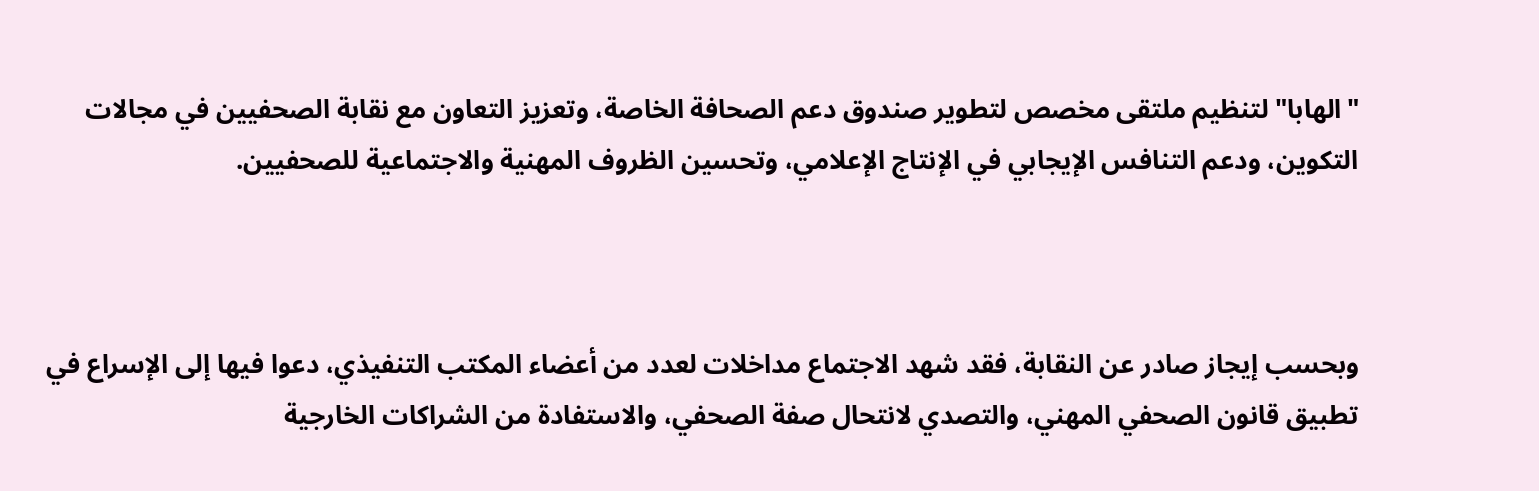"الهابا" لتنظيم ملتقى مخصص لتطوير صندوق دعم الصحافة الخاصة، وتعزيز التعاون مع نقابة الصحفيين في مجالات التكوين، ودعم التنافس الإيجابي في الإنتاج الإعلامي، وتحسين الظروف المهنية والاجتماعية للصحفيين.



وبحسب إيجاز صادر عن النقابة، فقد شهد الاجتماع مداخلات لعدد من أعضاء المكتب التنفيذي، دعوا فيها إلى الإسراع في تطبيق قانون الصحفي المهني، والتصدي لانتحال صفة الصحفي، والاستفادة من الشراكات الخارجية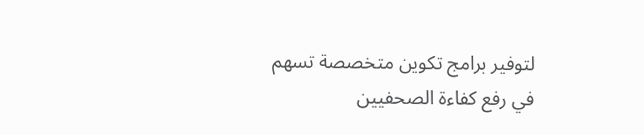لتوفير برامج تكوين متخصصة تسهم في رفع كفاءة الصحفيين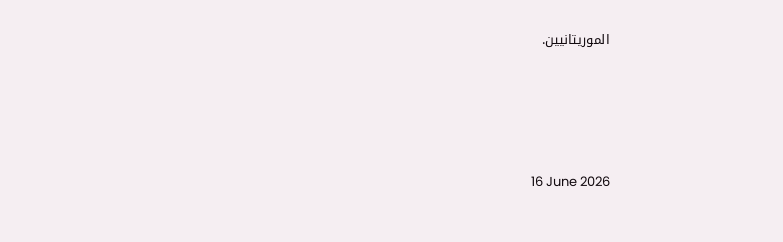الموريتانيين.





16 June 2026